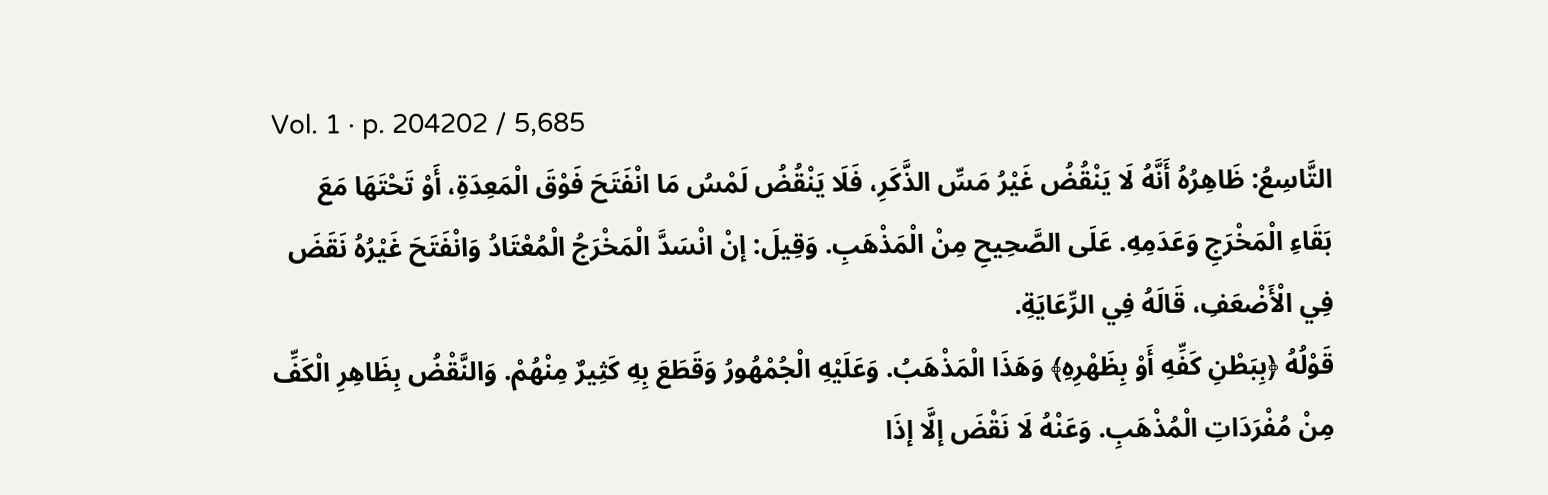Vol. 1 · p. 204202 / 5,685
التَّاسِعُ: ظَاهِرُهُ أَنَّهُ لَا يَنْقُضُ غَيْرُ مَسِّ الذَّكَرِ، فَلَا يَنْقُضُ لَمْسُ مَا انْفَتَحَ فَوْقَ الْمَعِدَةِ، أَوْ تَحْتَهَا مَعَ بَقَاءِ الْمَخْرَجِ وَعَدَمِهِ. عَلَى الصَّحِيحِ مِنْ الْمَذْهَبِ. وَقِيلَ: إنْ انْسَدَّ الْمَخْرَجُ الْمُعْتَادُ وَانْفَتَحَ غَيْرُهُ نَقَضَ فِي الْأَضْعَفِ، قَالَهُ فِي الرِّعَايَةِ.
قَوْلُهُ ﴿بِبَطْنِ كَفِّهِ أَوْ بِظَهْرِهِ﴾ وَهَذَا الْمَذْهَبُ. وَعَلَيْهِ الْجُمْهُورُ وَقَطَعَ بِهِ كَثِيرٌ مِنْهُمْ. وَالنَّقْضُ بِظَاهِرِ الْكَفِّ مِنْ مُفْرَدَاتِ الْمُذْهَبِ. وَعَنْهُ لَا نَقْضَ إلَّا إذَا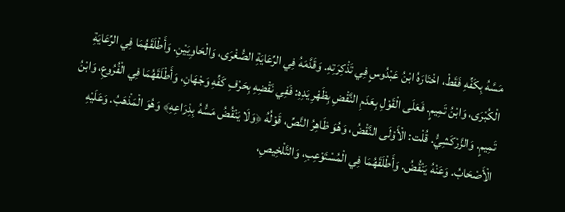مَسَّهُ بِكَفِّهِ فَقَطْ، اخْتَارَهُ ابْنُ عَبْدُوسٍ فِي تَذْكِرَتِهِ. وَقَدَّمَهُ فِي الرِّعَايَةِ الصُّغْرَى، وَالْحَاوِيَيْنِ. وَأَطْلَقَهُمَا فِي الرِّعَايَةِ الْكُبْرَى، وَابْنُ تَمِيمٍ. فَعَلَى الْقَوْلِ بِعَدَمِ النَّقْضِ بِظَهْرِ يَدِهِ: فَفِي نَقْضِهِ بِحَرْفِ كَفِّهِ وَجْهَانِ، وَأَطْلَقَهُمَا فِي الْفُرُوعِ، وَابْنُ تَمِيمٍ. وَالزَّرْكَشِيُّ. قُلْت: الْأَوْلَى النَّقْضُ، وَهُوَ ظَاهِرُ النَّصِّ، قَوْلُهُ ﴿وَلَا يَنْقُضُ مَسُّهُ بِذِرَاعِهِ﴾ وَهُوَ الْمَذْهَبُ. وَعَلَيْهِ الْأَصْحَابُ. وَعَنْهُ يَنْقُضُ. وَأَطْلَقَهُمَا فِي الْمُسْتَوْعِبِ، وَالتَّلْخِيصِ،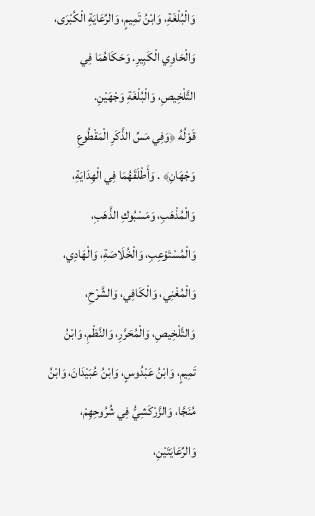وَالْبُلْغَةِ، وَابْنُ تَمِيمٍ، وَالرِّعَايَةِ الْكُبْرَى، وَالْحَاوِي الْكَبِيرِ. وَحَكَاهُمَا فِي التَّلْخِيصِ، وَالْبُلْغَةِ وَجْهَيْنِ.
قَوْلُهُ ﴿وَفِي مَسِّ الذَّكَرِ الْمَقْطُوعِ وَجْهَانِ﴾ . وَأَطْلَقَهُمَا فِي الْهِدَايَةِ، وَالْمُذْهَبِ، وَمَسْبُوكِ الذَّهَبِ، وَالْمُسْتَوْعِبِ، وَالْخُلَاصَةِ، وَالْهَادِي، وَالْمُغْنِي، وَالْكَافِي، وَالشَّرْحِ، وَالتَّلْخِيصِ، وَالْمُحَرَّرِ، وَالنَّظْمِ، وَابْنُ تَمِيمٍ، وَابْنُ عَبْدُوسٍ، وَابْنُ عُبَيْدَانَ، وَابْنُ مُنَجَّا، وَالزَّرْكَشِيُّ فِي شُرُوحِهِمْ، وَالرِّعَايَتَيْنِ،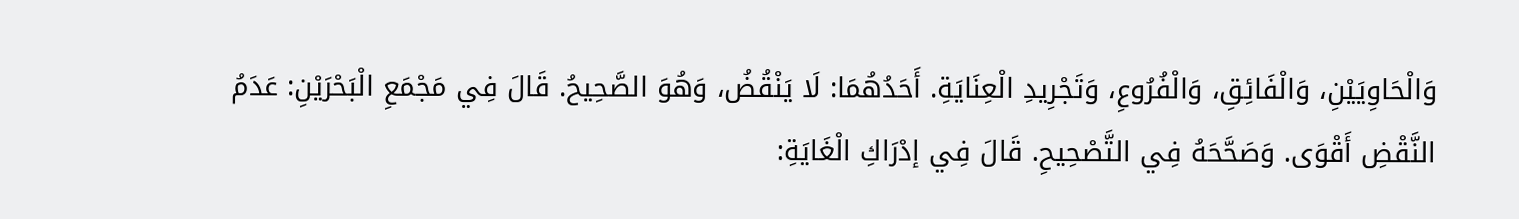وَالْحَاوِيَيْنِ، وَالْفَائِقِ، وَالْفُرُوعِ، وَتَجْرِيدِ الْعِنَايَةِ. أَحَدُهُمَا: لَا يَنْقُضُ، وَهُوَ الصَّحِيحُ. قَالَ فِي مَجْمَعِ الْبَحْرَيْنِ: عَدَمُ النَّقْضِ أَقْوَى. وَصَحَّحَهُ فِي التَّصْحِيحِ. قَالَ فِي إدْرَاكِ الْغَايَةِ: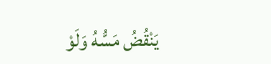يَنْقُضُ مَسُّهُ وَلَوْ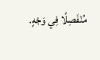مُنْفَصِلًا فِي وَجْهٍ.